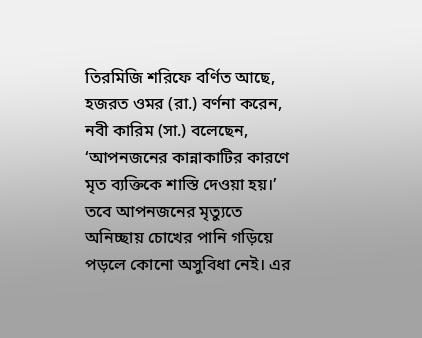তিরমিজি শরিফে বর্ণিত আছে, হজরত ওমর (রা.) বর্ণনা করেন, নবী কারিম (সা.) বলেছেন, ‘আপনজনের কান্নাকাটির কারণে মৃত ব্যক্তিকে শাস্তি দেওয়া হয়।’ তবে আপনজনের মৃত্যুতে অনিচ্ছায় চোখের পানি গড়িয়ে পড়লে কোনো অসুবিধা নেই। এর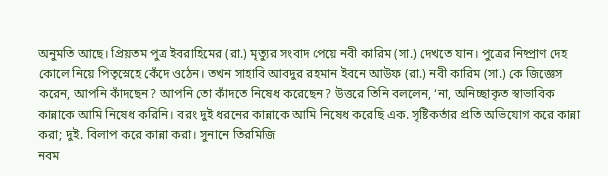অনুমতি আছে। প্রিয়তম পুত্র ইবরাহিমের (রা.) মৃত্যুর সংবাদ পেয়ে নবী কারিম (সা.) দেখতে যান। পুত্রের নিষ্প্রাণ দেহ কোলে নিয়ে পিতৃস্নেহে কেঁদে ওঠেন। তখন সাহাবি আবদুর রহমান ইবনে আউফ (রা.) নবী কারিম (সা.) কে জিজ্ঞেস করেন, আপনি কাঁদছেন? আপনি তো কাঁদতে নিষেধ করেছেন? উত্তরে তিনি বললেন, ‘না, অনিচ্ছাকৃত স্বাভাবিক কান্নাকে আমি নিষেধ করিনি। বরং দুই ধরনের কান্নাকে আমি নিষেধ করেছি এক. সৃষ্টিকর্তার প্রতি অভিযোগ করে কান্না করা; দুই. বিলাপ করে কান্না করা। সুনানে তিরমিজি
নবম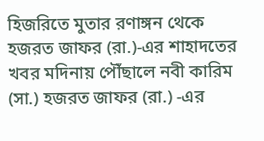হিজরিতে মুতার রণাঙ্গন থেকে হজরত জাফর (রা.)-এর শাহাদতের খবর মদিনায় পৌঁছালে নবী কারিম (সা.) হজরত জাফর (রা.) -এর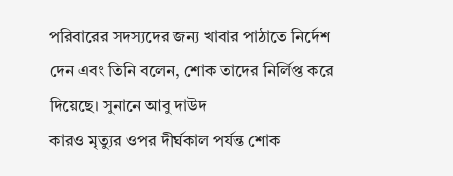পরিবারের সদস্যদের জন্য খাবার পাঠাতে নির্দেশ দেন এবং তিনি বলেন, শোক তাদের নির্লিপ্ত করে দিয়েছে। সুনানে আবু দাউদ
কারও মৃত্যুর ওপর দীর্ঘকাল পর্যন্ত শোক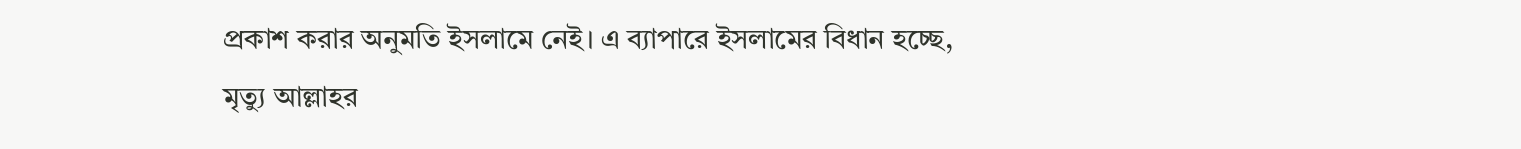প্রকাশ করার অনুমতি ইসলামে নেই। এ ব্যাপারে ইসলামের বিধান হচ্ছে, মৃত্যু আল্লাহর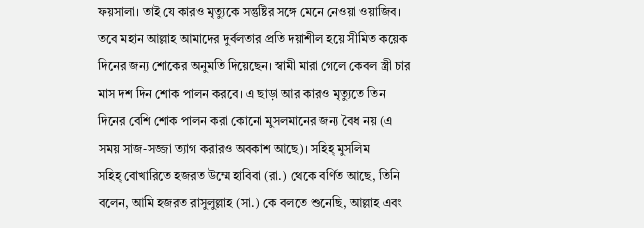ফয়সালা। তাই যে কারও মৃত্যুকে সন্তুষ্টির সঙ্গে মেনে নেওয়া ওয়াজিব। তবে মহান আল্লাহ আমাদের দুর্বলতার প্রতি দয়াশীল হয়ে সীমিত কয়েক দিনের জন্য শোকের অনুমতি দিয়েছেন। স্বামী মারা গেলে কেবল স্ত্রী চার মাস দশ দিন শোক পালন করবে। এ ছাড়া আর কারও মৃত্যুতে তিন দিনের বেশি শোক পালন করা কোনো মুসলমানের জন্য বৈধ নয় (এ সময় সাজ-সজ্জা ত্যাগ করারও অবকাশ আছে)। সহিহ্ মুসলিম
সহিহ্ বোখারিতে হজরত উম্মে হাবিবা (রা.) থেকে বর্ণিত আছে, তিনি বলেন, আমি হজরত রাসুলুল্লাহ (সা.) কে বলতে শুনেছি, আল্লাহ এবং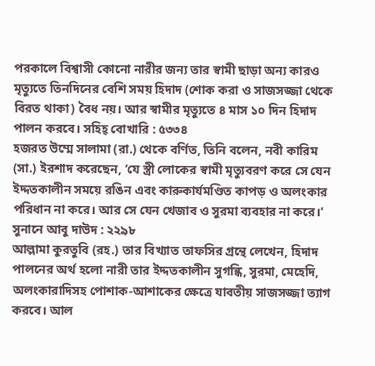পরকালে বিশ্বাসী কোনো নারীর জন্য তার স্বামী ছাড়া অন্য কারও মৃত্যুতে তিনদিনের বেশি সময় হিদাদ (শোক করা ও সাজসজ্জা থেকে বিরত থাকা) বৈধ নয়। আর স্বামীর মৃত্যুতে ৪ মাস ১০ দিন হিদাদ পালন করবে। সহিহ্ বোখারি : ৫৩৩৪
হজরত উম্মে সালামা (রা.) থেকে বর্ণিত, তিনি বলেন, নবী কারিম (সা.) ইরশাদ করেছেন, ‘যে স্ত্রী লোকের স্বামী মৃত্যুবরণ করে সে যেন ইদ্দতকালীন সময়ে রঙিন এবং কারুকার্যমণ্ডিত কাপড় ও অলংকার পরিধান না করে। আর সে যেন খেজাব ও সুরমা ব্যবহার না করে।’ সুনানে আবু দাউদ : ২২৯৮
আল্লামা কুরতুবি (রহ.) তার বিখ্যাত তাফসির গ্রন্থে লেখেন, হিদাদ পালনের অর্থ হলো নারী তার ইদ্দতকালীন সুগন্ধি, সুরমা, মেহেদি, অলংকারাদিসহ পোশাক-আশাকের ক্ষেত্রে যাবতীয় সাজসজ্জা ত্যাগ করবে। আল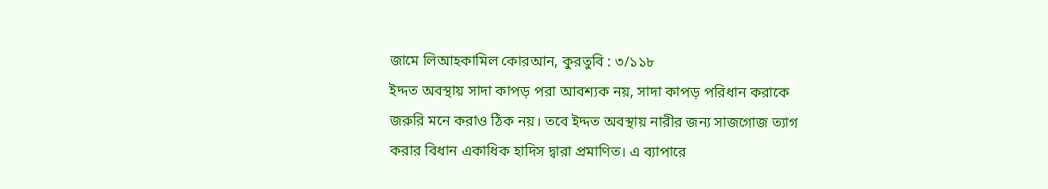জামে লিআহকামিল কোরআন, কুরতুবি : ৩/১১৮
ইদ্দত অবস্থায় সাদা কাপড় পরা আবশ্যক নয়, সাদা কাপড় পরিধান করাকে জরুরি মনে করাও ঠিক নয়। তবে ইদ্দত অবস্থায় নারীর জন্য সাজগোজ ত্যাগ করার বিধান একাধিক হাদিস দ্বারা প্রমাণিত। এ ব্যাপারে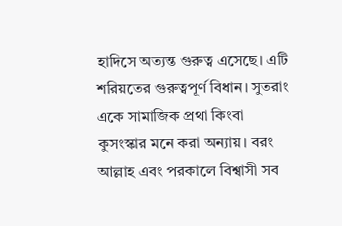হাদিসে অত্যন্ত গুরুত্ব এসেছে। এটি শরিয়তের গুরুত্বপূর্ণ বিধান। সুতরাং একে সামাজিক প্রথা কিংবা কুসংস্কার মনে করা অন্যায়। বরং আল্লাহ এবং পরকালে বিশ্বাসী সব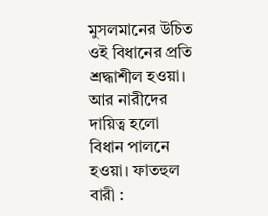মুসলমানের উচিত ওই বিধানের প্রতি শ্রদ্ধাশীল হওয়া। আর নারীদের দায়িত্ব হলো বিধান পালনে হওয়া। ফাতহুল বারী :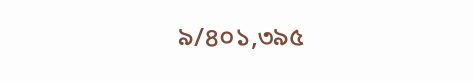৯/৪০১,৩৯৫